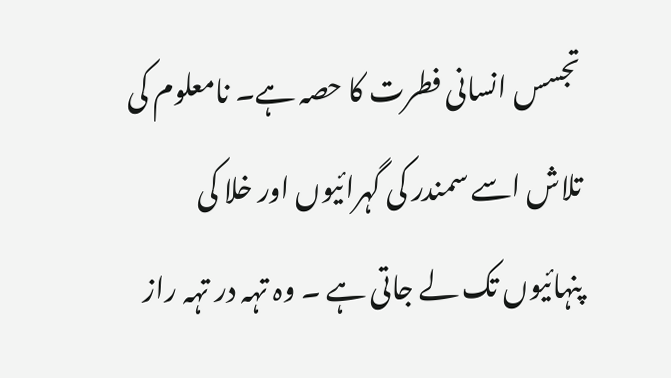تجسس انسانی فطرت کا حصہ ہے۔ نامعلوم کی تلاش اسے سمندر کی گہرائیوں اور خلا کی پنہائیوں تک لے جاتی ہے ۔ وہ تہہ در تہہ راز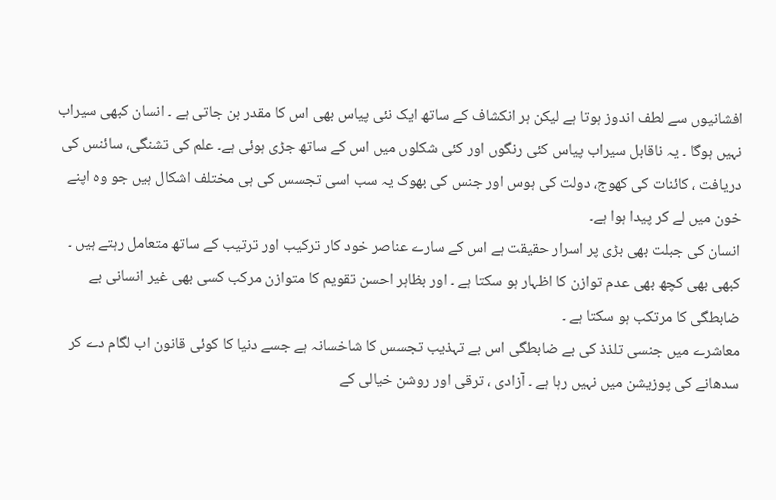افشانیوں سے لطف اندوز ہوتا ہے لیکن ہر انکشاف کے ساتھ ایک نئی پیاس بھی اس کا مقدر بن جاتی ہے ۔ انسان کبھی سیراب نہیں ہوگا ۔ یہ ناقابل سیراب پیاس کئی رنگوں اور کئی شکلوں میں اس کے ساتھ جڑی ہوئی ہے۔ علم کی تشنگی، سائنس کی دریافت ، کائنات کی کھوج، دولت کی ہوس اور جنس کی بھوک یہ سب اسی تجسس کی ہی مختلف اشکال ہیں جو وہ اپنے خون میں لے کر پیدا ہوا ہے۔
انسان کی جبلت بھی بڑی پر اسرار حقیقت ہے اس کے سارے عناصر خود کار ترکیب اور ترتیب کے ساتھ متعامل رہتے ہیں ۔ کبھی بھی کچھ بھی عدم توازن کا اظہار ہو سکتا ہے ۔ اور بظاہر احسن تقویم کا متوازن مرکب کسی بھی غیر انسانی بے ضابطگی کا مرتکب ہو سکتا ہے ۔
معاشرے میں جنسی تلذذ کی بے ضابطگی اس بے تہذیب تجسس کا شاخسانہ ہے جسے دنیا کا کوئی قانون اب لگام دے کر سدھانے کی پوزیشن میں نہیں رہا ہے ۔ آزادی ، ترقی اور روشن خیالی کے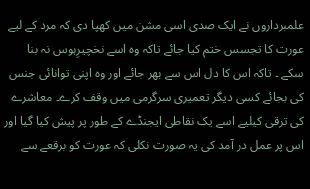علمبرداروں نے ایک صدی اسی مشن میں کھپا دی کہ مرد کے لیے عورت کا تجسس ختم کیا جائے تاکہ وہ اسے نخچیرِہوس نہ بنا سکے ۔ تاکہ اس کا دل اس سے بھر جائے اور وہ اپنی توانائی جنس کی بجائے کسی دیگر تعمیری سرگرمی میں وقف کرے۔ معاشرے کی ترقی کیلیے اسے یک نقاطی ایجنڈے کے طور پر پیش کیا گیا اور اس پر عمل در آمد کی یہ صورت نکلی کہ عورت کو برقعے سے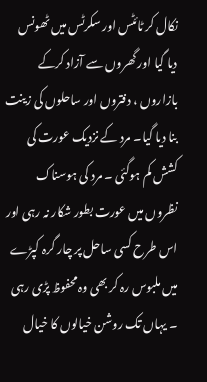نکال کر ٹائٹس اور سکرٹس میں ٹھونس دیا گیا اور گھروں سے آزاد کرکے بازاروں ، دفتروں اور ساحلوں کی زینت بنا دیا گیا۔ مرد کے نزدیک عورت کی کشش کم ہوگئی ۔ مرد کی ہوسناک نظروں میں عورت بطور شکار نہ رہی اور اس طرح کسی ساحل پر چار گرہ کپڑے میں ملبوس رہ کر بھی وہ محفوظ پڑی رہی ۔ یہاں تک روشن خیالوں کا خیال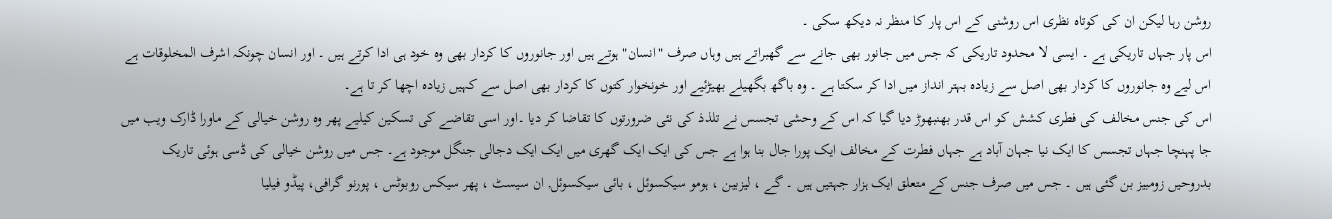روشن رہا لیکن ان کی کوتاہ نظری اس روشنی کے اس پار کا منظر نہ دیکھ سکی ۔
اس پار جہاں تاریکی ہے ۔ ایسی لا محدود تاریکی کہ جس میں جانور بھی جانے سے گھبراتے ہیں وہاں صرف "انسان" ہوتے ہیں اور جانوروں کا کردار بھی وہ خود ہی ادا کرتے ہیں ۔ اور انسان چونکہ اشرف المخلوقات ہے اس لیے وہ جانوروں کا کردار بھی اصل سے زیادہ بہتر انداز میں ادا کر سکتا ہے ۔ وہ باگھ بگھیلے بھیڑئیے اور خونخوار کتوں کا کردار بھی اصل سے کہیں زیادہ اچھا کر تا ہے۔
اس کی جنس مخالف کی فطری کشش کو اس قدر بھنبھوڑ دیا گیا کہ اس کے وحشی تجسس نے تلذذ کی نئی ضرورتوں کا تقاضا کر دیا ۔اور اسی تقاضے کی تسکین کیلیے پھر وہ روشن خیالی کے ماورا ڈارک ویب میں جا پہنچا جہاں تجسس کا ایک نیا جہان آباد ہے جہاں فطرت کے مخالف ایک پورا جال بنا ہوا ہے جس کی ایک ایک گھری میں ایک ایک دجالی جنگل موجود ہے۔ جس میں روشن خیالی کی ڈسی ہوئی تاریک بدروحیں زومبیز بن گئی ہیں ۔ جس میں صرف جنس کے متعلق ایک ہزار جہتیں ہیں ۔ گے ، لیزبین ، ہومو سیکسوئل ، بائی سیکسوئل, ان سیسٹ ، پھر سیکس روبوٹس ، پورنو گرافی، پیڈو فیلیا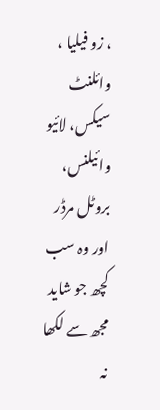، زو فیلیا ، وائلنٹ سیکس، لائیو وائیلنس، بروٹل مرڈر اور وہ سب کچھ جو شاید مجھ سے لکھا نہ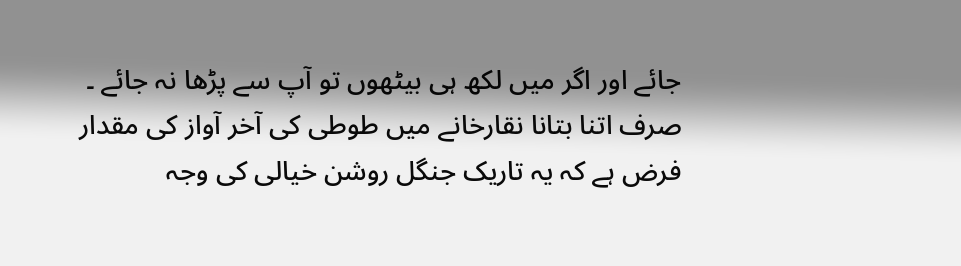جائے اور اگر میں لکھ ہی بیٹھوں تو آپ سے پڑھا نہ جائے ۔
صرف اتنا بتانا نقارخانے میں طوطی کی آخر آواز کی مقدار فرض ہے کہ یہ تاریک جنگل روشن خیالی کی وجہ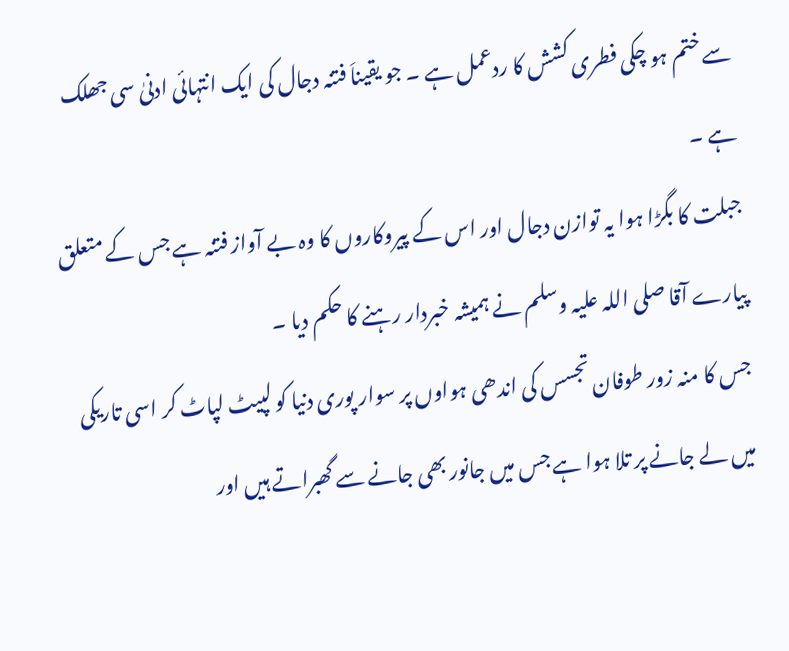سے ختم ہو چکی فطری کشش کا ردعمل ہے ۔ جو یقیناَ فتنہ دجال کی ایک انتہائی ادنیٰ سی جھلک ہے ۔
جبلت کا بگڑا ہوا یہ توازن دجال اور اس کے پیروکاروں کا وہ بے آواز فتنہ ہے جس کے متعلق پیارے آقا صلی اللہ علیہ وسلم نے ہمیشہ خبردار رہنے کا حکم دیا ۔
جس کا منہ زور طوفان تجسس کی اندھی ہواوں پر سوار پوری دنیا کو لپیٹ لپاٹ کر اسی تاریکی میں لے جانے پر تلا ہوا ہے جس میں جانور بھی جانے سے گھبراتے ہیں اور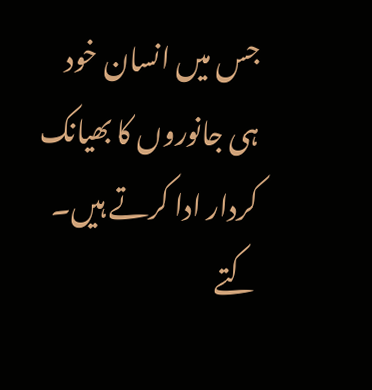جس میں انسان خود ہی جانوروں کا بھیانک کردار ادا کرتے ہیں۔ کتے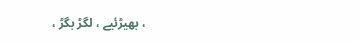، بھیڑئیے ، لگڑ بگڑ ،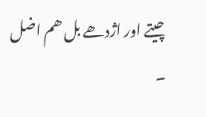چیتے اور اژدھے بل ھم اضل ۔